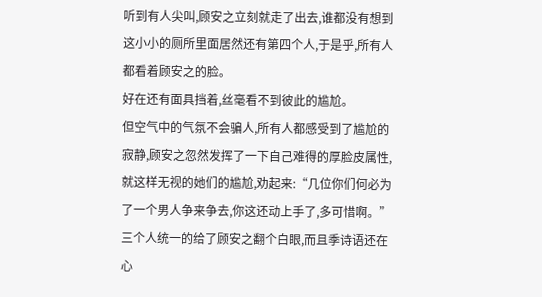听到有人尖叫,顾安之立刻就走了出去,谁都没有想到这小小的厕所里面居然还有第四个人,于是乎,所有人都看着顾安之的脸。
好在还有面具挡着,丝毫看不到彼此的尴尬。
但空气中的气氛不会骗人,所有人都感受到了尴尬的寂静,顾安之忽然发挥了一下自己难得的厚脸皮属性,就这样无视的她们的尴尬,劝起来:“几位你们何必为了一个男人争来争去,你这还动上手了,多可惜啊。”
三个人统一的给了顾安之翻个白眼,而且季诗语还在心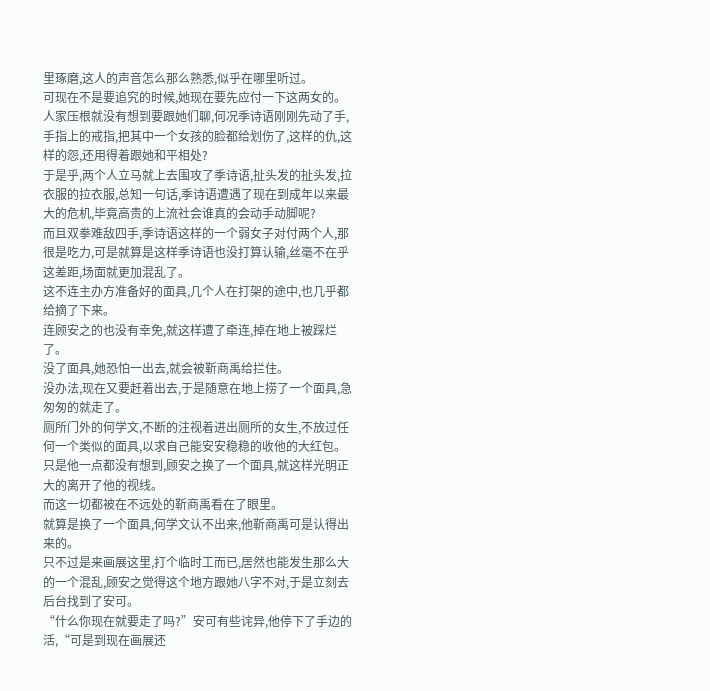里琢磨,这人的声音怎么那么熟悉,似乎在哪里听过。
可现在不是要追究的时候,她现在要先应付一下这两女的。
人家压根就没有想到要跟她们聊,何况季诗语刚刚先动了手,手指上的戒指,把其中一个女孩的脸都给划伤了,这样的仇,这样的怨,还用得着跟她和平相处?
于是乎,两个人立马就上去围攻了季诗语,扯头发的扯头发,拉衣服的拉衣服,总知一句话,季诗语遭遇了现在到成年以来最大的危机,毕竟高贵的上流社会谁真的会动手动脚呢?
而且双拳难敌四手,季诗语这样的一个弱女子对付两个人,那很是吃力,可是就算是这样季诗语也没打算认输,丝毫不在乎这差距,场面就更加混乱了。
这不连主办方准备好的面具,几个人在打架的途中,也几乎都给摘了下来。
连顾安之的也没有幸免,就这样遭了牵连,掉在地上被踩烂了。
没了面具,她恐怕一出去,就会被靳商禹给拦住。
没办法,现在又要赶着出去,于是随意在地上捞了一个面具,急匆匆的就走了。
厕所门外的何学文,不断的注视着进出厕所的女生,不放过任何一个类似的面具,以求自己能安安稳稳的收他的大红包。
只是他一点都没有想到,顾安之换了一个面具,就这样光明正大的离开了他的视线。
而这一切都被在不远处的靳商禹看在了眼里。
就算是换了一个面具,何学文认不出来,他靳商禹可是认得出来的。
只不过是来画展这里,打个临时工而已,居然也能发生那么大的一个混乱,顾安之觉得这个地方跟她八字不对,于是立刻去后台找到了安可。
“什么你现在就要走了吗?”安可有些诧异,他停下了手边的活,“可是到现在画展还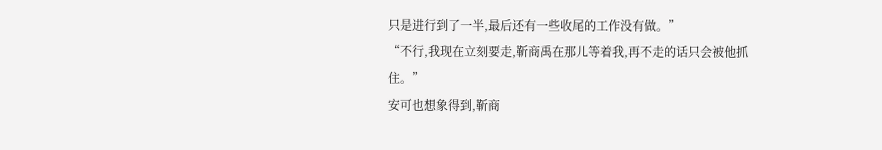只是进行到了一半,最后还有一些收尾的工作没有做。”
“不行,我现在立刻要走,靳商禹在那儿等着我,再不走的话只会被他抓住。”
安可也想象得到,靳商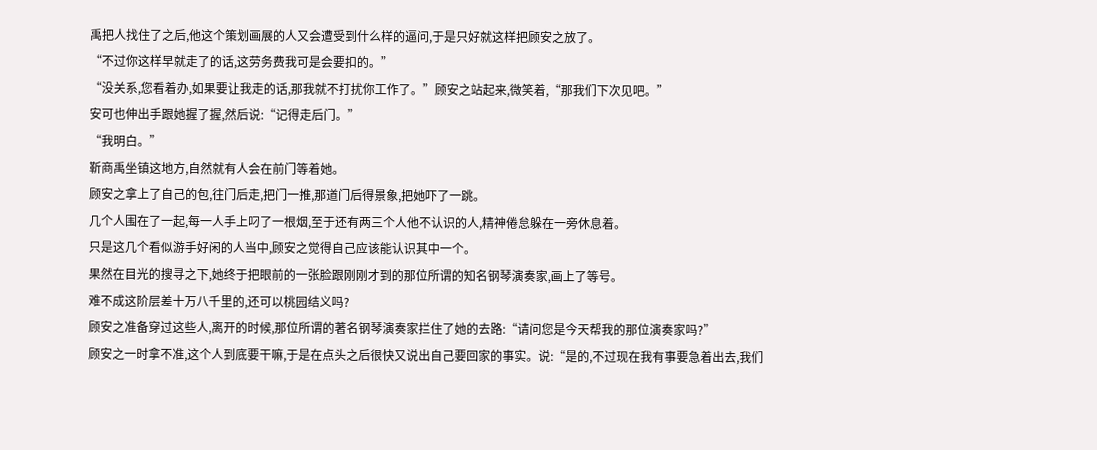禹把人找住了之后,他这个策划画展的人又会遭受到什么样的逼问,于是只好就这样把顾安之放了。
“不过你这样早就走了的话,这劳务费我可是会要扣的。”
“没关系,您看着办,如果要让我走的话,那我就不打扰你工作了。”顾安之站起来,微笑着,“那我们下次见吧。”
安可也伸出手跟她握了握,然后说:“记得走后门。”
“我明白。”
靳商禹坐镇这地方,自然就有人会在前门等着她。
顾安之拿上了自己的包,往门后走,把门一推,那道门后得景象,把她吓了一跳。
几个人围在了一起,每一人手上叼了一根烟,至于还有两三个人他不认识的人,精神倦怠躲在一旁休息着。
只是这几个看似游手好闲的人当中,顾安之觉得自己应该能认识其中一个。
果然在目光的搜寻之下,她终于把眼前的一张脸跟刚刚才到的那位所谓的知名钢琴演奏家,画上了等号。
难不成这阶层差十万八千里的,还可以桃园结义吗?
顾安之准备穿过这些人,离开的时候,那位所谓的著名钢琴演奏家拦住了她的去路:“请问您是今天帮我的那位演奏家吗?”
顾安之一时拿不准,这个人到底要干嘛,于是在点头之后很快又说出自己要回家的事实。说:“是的,不过现在我有事要急着出去,我们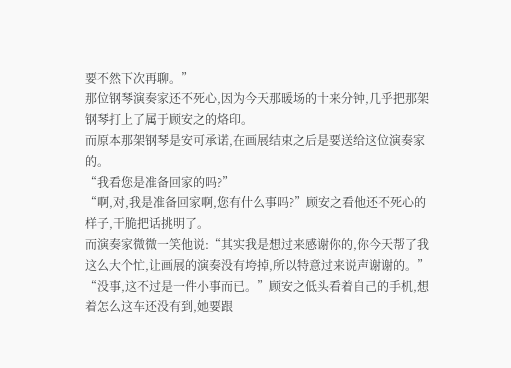要不然下次再聊。”
那位钢琴演奏家还不死心,因为今天那暖场的十来分钟,几乎把那架钢琴打上了属于顾安之的烙印。
而原本那架钢琴是安可承诺,在画展结束之后是要送给这位演奏家的。
“我看您是准备回家的吗?”
“啊,对,我是准备回家啊,您有什么事吗?”顾安之看他还不死心的样子,干脆把话挑明了。
而演奏家微微一笑他说:“其实我是想过来感谢你的,你今天帮了我这么大个忙,让画展的演奏没有垮掉,所以特意过来说声谢谢的。”
“没事,这不过是一件小事而已。”顾安之低头看着自己的手机,想着怎么这车还没有到,她要跟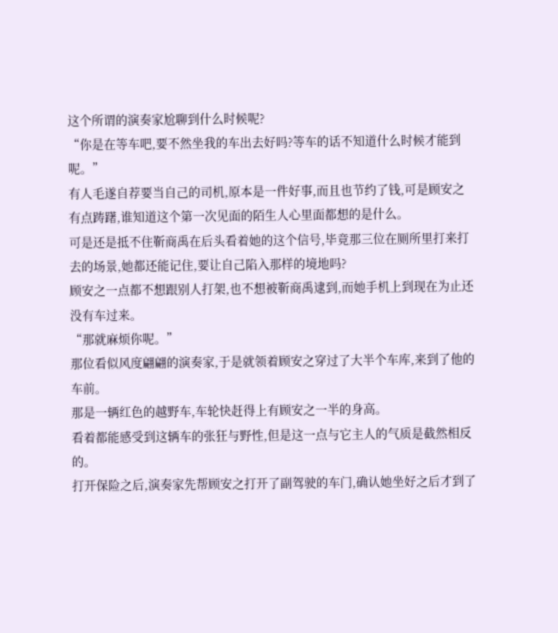这个所谓的演奏家尬聊到什么时候呢?
“你是在等车吧,要不然坐我的车出去好吗?等车的话不知道什么时候才能到呢。”
有人毛遂自荐要当自己的司机,原本是一件好事,而且也节约了钱,可是顾安之有点踌躇,谁知道这个第一次见面的陌生人心里面都想的是什么。
可是还是抵不住靳商禹在后头看着她的这个信号,毕竟那三位在厕所里打来打去的场景,她都还能记住,要让自己陷入那样的境地吗?
顾安之一点都不想跟别人打架,也不想被靳商禹逮到,而她手机上到现在为止还没有车过来。
“那就麻烦你呢。”
那位看似风度翩翩的演奏家,于是就领着顾安之穿过了大半个车库,来到了他的车前。
那是一辆红色的越野车,车轮快赶得上有顾安之一半的身高。
看着都能感受到这辆车的张狂与野性,但是这一点与它主人的气质是截然相反的。
打开保险之后,演奏家先帮顾安之打开了副驾驶的车门,确认她坐好之后才到了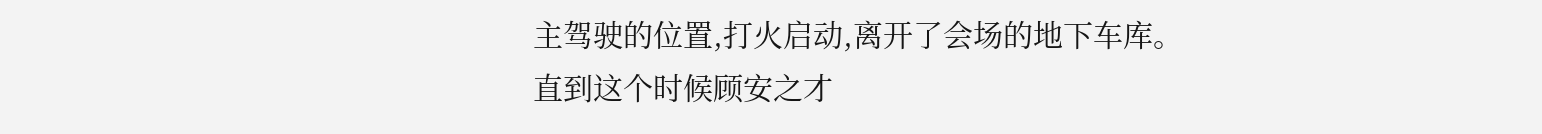主驾驶的位置,打火启动,离开了会场的地下车库。
直到这个时候顾安之才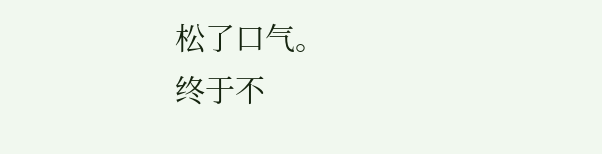松了口气。
终于不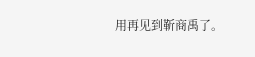用再见到靳商禹了。